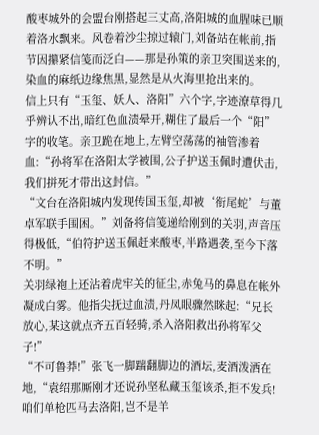酸枣城外的会盟台刚搭起三丈高,洛阳城的血腥味已顺着洛水飘来。风卷着沙尘掠过辕门,刘备站在帐前,指节因攥紧信笺而泛白——那是孙策的亲卫突围送来的,染血的麻纸边缘焦黑,显然是从火海里抢出来的。
信上只有“玉玺、妖人、洛阳”六个字,字迹潦草得几乎辨认不出,暗红色血渍晕开,糊住了最后一个“阳”字的收笔。亲卫跪在地上,左臂空荡荡的袖管渗着血:“孙将军在洛阳太学被围,公子护送玉佩时遭伏击,我们拼死才带出这封信。”
“文台在洛阳城内发现传国玉玺,却被‘衔尾蛇’与董卓军联手围困。”刘备将信笺递给刚到的关羽,声音压得极低,“伯符护送玉佩赶来酸枣,半路遇袭,至今下落不明。”
关羽绿袍上还沾着虎牢关的征尘,赤兔马的鼻息在帐外凝成白雾。他指尖抚过血渍,丹凤眼骤然眯起:“兄长放心,某这就点齐五百轻骑,杀入洛阳救出孙将军父子!”
“不可鲁莽!”张飞一脚踹翻脚边的酒坛,麦酒泼洒在地,“袁绍那厮刚才还说孙坚私藏玉玺该杀,拒不发兵!咱们单枪匹马去洛阳,岂不是羊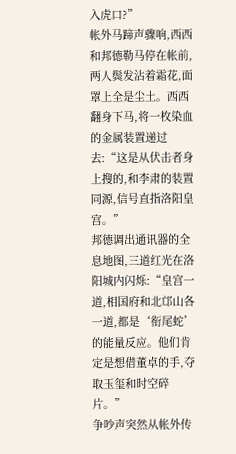入虎口?”
帐外马蹄声骤响,西西和邦德勒马停在帐前,两人鬓发沾着霜花,面罩上全是尘土。西西翻身下马,将一枚染血的金属装置递过去:“这是从伏击者身上搜的,和李肃的装置同源,信号直指洛阳皇宫。”
邦德调出通讯器的全息地图,三道红光在洛阳城内闪烁:“皇宫一道,相国府和北邙山各一道,都是‘衔尾蛇’的能量反应。他们肯定是想借董卓的手,夺取玉玺和时空碎片。”
争吵声突然从帐外传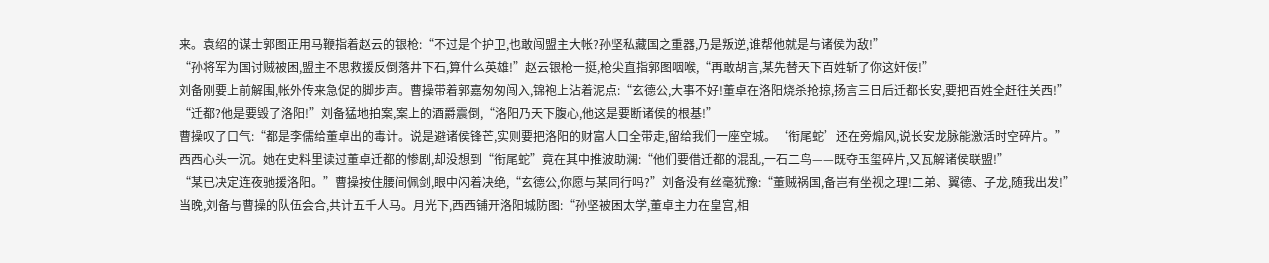来。袁绍的谋士郭图正用马鞭指着赵云的银枪:“不过是个护卫,也敢闯盟主大帐?孙坚私藏国之重器,乃是叛逆,谁帮他就是与诸侯为敌!”
“孙将军为国讨贼被困,盟主不思救援反倒落井下石,算什么英雄!”赵云银枪一挺,枪尖直指郭图咽喉,“再敢胡言,某先替天下百姓斩了你这奸佞!”
刘备刚要上前解围,帐外传来急促的脚步声。曹操带着郭嘉匆匆闯入,锦袍上沾着泥点:“玄德公,大事不好!董卓在洛阳烧杀抢掠,扬言三日后迁都长安,要把百姓全赶往关西!”
“迁都?他是要毁了洛阳!”刘备猛地拍案,案上的酒爵震倒,“洛阳乃天下腹心,他这是要断诸侯的根基!”
曹操叹了口气:“都是李儒给董卓出的毒计。说是避诸侯锋芒,实则要把洛阳的财富人口全带走,留给我们一座空城。‘衔尾蛇’还在旁煽风,说长安龙脉能激活时空碎片。”
西西心头一沉。她在史料里读过董卓迁都的惨剧,却没想到“衔尾蛇”竟在其中推波助澜:“他们要借迁都的混乱,一石二鸟——既夺玉玺碎片,又瓦解诸侯联盟!”
“某已决定连夜驰援洛阳。”曹操按住腰间佩剑,眼中闪着决绝,“玄德公,你愿与某同行吗?”刘备没有丝毫犹豫:“董贼祸国,备岂有坐视之理!二弟、翼德、子龙,随我出发!”
当晚,刘备与曹操的队伍会合,共计五千人马。月光下,西西铺开洛阳城防图:“孙坚被困太学,董卓主力在皇宫,相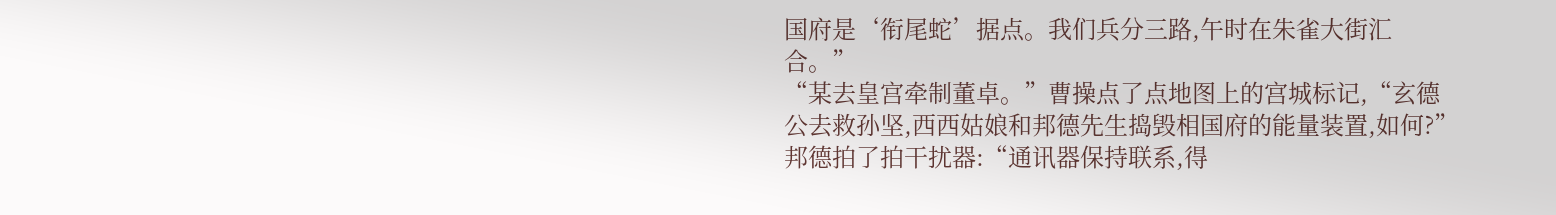国府是‘衔尾蛇’据点。我们兵分三路,午时在朱雀大街汇合。”
“某去皇宫牵制董卓。”曹操点了点地图上的宫城标记,“玄德公去救孙坚,西西姑娘和邦德先生捣毁相国府的能量装置,如何?”邦德拍了拍干扰器:“通讯器保持联系,得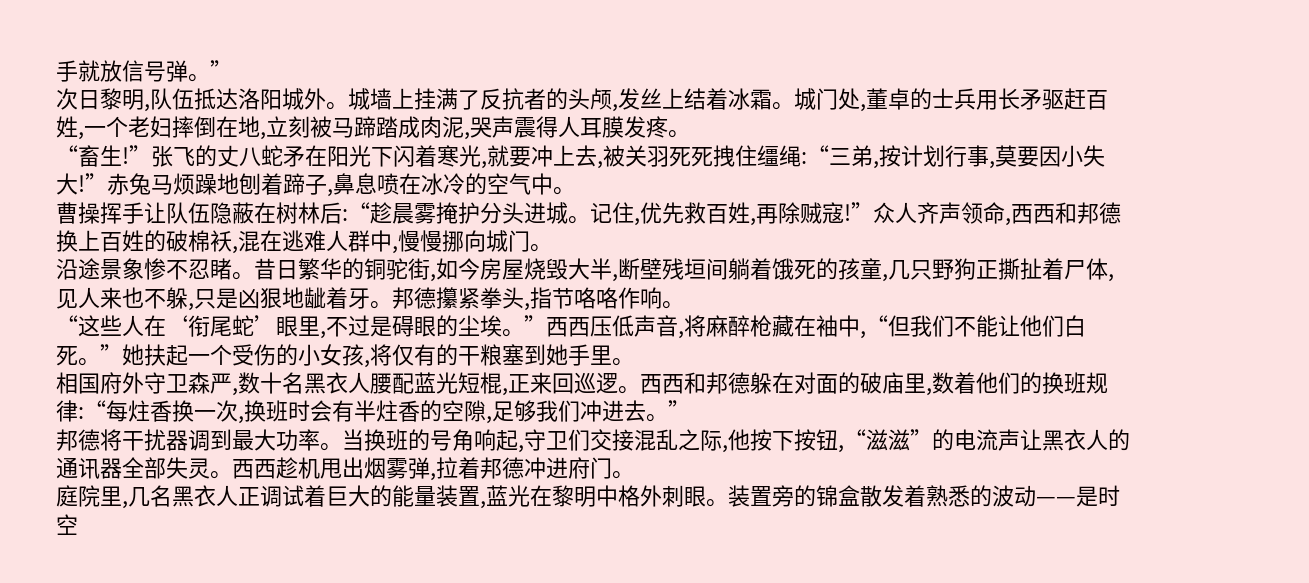手就放信号弹。”
次日黎明,队伍抵达洛阳城外。城墙上挂满了反抗者的头颅,发丝上结着冰霜。城门处,董卓的士兵用长矛驱赶百姓,一个老妇摔倒在地,立刻被马蹄踏成肉泥,哭声震得人耳膜发疼。
“畜生!”张飞的丈八蛇矛在阳光下闪着寒光,就要冲上去,被关羽死死拽住缰绳:“三弟,按计划行事,莫要因小失大!”赤兔马烦躁地刨着蹄子,鼻息喷在冰冷的空气中。
曹操挥手让队伍隐蔽在树林后:“趁晨雾掩护分头进城。记住,优先救百姓,再除贼寇!”众人齐声领命,西西和邦德换上百姓的破棉袄,混在逃难人群中,慢慢挪向城门。
沿途景象惨不忍睹。昔日繁华的铜驼街,如今房屋烧毁大半,断壁残垣间躺着饿死的孩童,几只野狗正撕扯着尸体,见人来也不躲,只是凶狠地龇着牙。邦德攥紧拳头,指节咯咯作响。
“这些人在‘衔尾蛇’眼里,不过是碍眼的尘埃。”西西压低声音,将麻醉枪藏在袖中,“但我们不能让他们白死。”她扶起一个受伤的小女孩,将仅有的干粮塞到她手里。
相国府外守卫森严,数十名黑衣人腰配蓝光短棍,正来回巡逻。西西和邦德躲在对面的破庙里,数着他们的换班规律:“每炷香换一次,换班时会有半炷香的空隙,足够我们冲进去。”
邦德将干扰器调到最大功率。当换班的号角响起,守卫们交接混乱之际,他按下按钮,“滋滋”的电流声让黑衣人的通讯器全部失灵。西西趁机甩出烟雾弹,拉着邦德冲进府门。
庭院里,几名黑衣人正调试着巨大的能量装置,蓝光在黎明中格外刺眼。装置旁的锦盒散发着熟悉的波动——是时空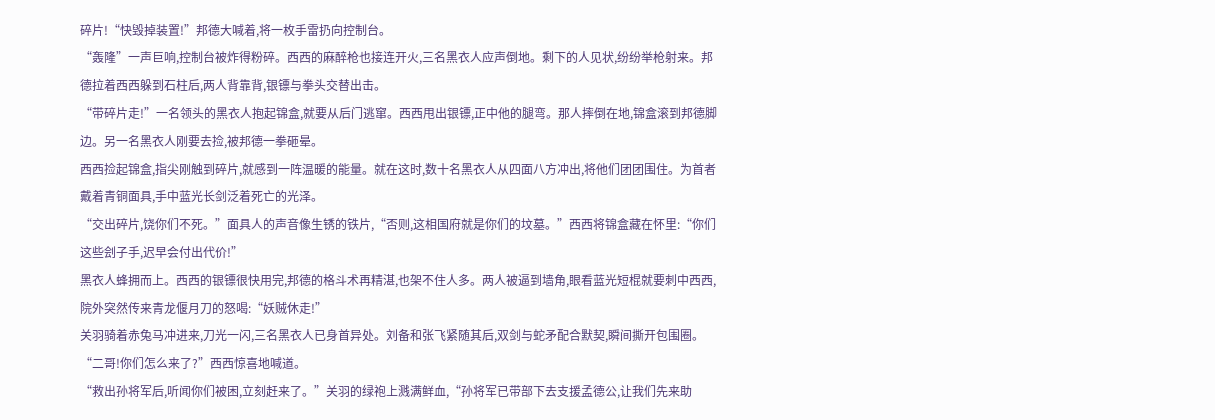碎片!“快毁掉装置!”邦德大喊着,将一枚手雷扔向控制台。
“轰隆”一声巨响,控制台被炸得粉碎。西西的麻醉枪也接连开火,三名黑衣人应声倒地。剩下的人见状,纷纷举枪射来。邦德拉着西西躲到石柱后,两人背靠背,银镖与拳头交替出击。
“带碎片走!”一名领头的黑衣人抱起锦盒,就要从后门逃窜。西西甩出银镖,正中他的腿弯。那人摔倒在地,锦盒滚到邦德脚边。另一名黑衣人刚要去捡,被邦德一拳砸晕。
西西捡起锦盒,指尖刚触到碎片,就感到一阵温暖的能量。就在这时,数十名黑衣人从四面八方冲出,将他们团团围住。为首者戴着青铜面具,手中蓝光长剑泛着死亡的光泽。
“交出碎片,饶你们不死。”面具人的声音像生锈的铁片,“否则,这相国府就是你们的坟墓。”西西将锦盒藏在怀里:“你们这些刽子手,迟早会付出代价!”
黑衣人蜂拥而上。西西的银镖很快用完,邦德的格斗术再精湛,也架不住人多。两人被逼到墙角,眼看蓝光短棍就要刺中西西,院外突然传来青龙偃月刀的怒喝:“妖贼休走!”
关羽骑着赤兔马冲进来,刀光一闪,三名黑衣人已身首异处。刘备和张飞紧随其后,双剑与蛇矛配合默契,瞬间撕开包围圈。“二哥!你们怎么来了?”西西惊喜地喊道。
“救出孙将军后,听闻你们被困,立刻赶来了。”关羽的绿袍上溅满鲜血,“孙将军已带部下去支援孟德公,让我们先来助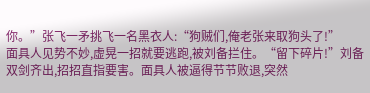你。”张飞一矛挑飞一名黑衣人:“狗贼们,俺老张来取狗头了!”
面具人见势不妙,虚晃一招就要逃跑,被刘备拦住。“留下碎片!”刘备双剑齐出,招招直指要害。面具人被逼得节节败退,突然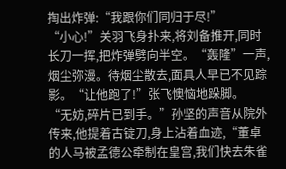掏出炸弹:“我跟你们同归于尽!”
“小心!”关羽飞身扑来,将刘备推开,同时长刀一挥,把炸弹劈向半空。“轰隆”一声,烟尘弥漫。待烟尘散去,面具人早已不见踪影。“让他跑了!”张飞懊恼地跺脚。
“无妨,碎片已到手。”孙坚的声音从院外传来,他提着古锭刀,身上沾着血迹,“董卓的人马被孟德公牵制在皇宫,我们快去朱雀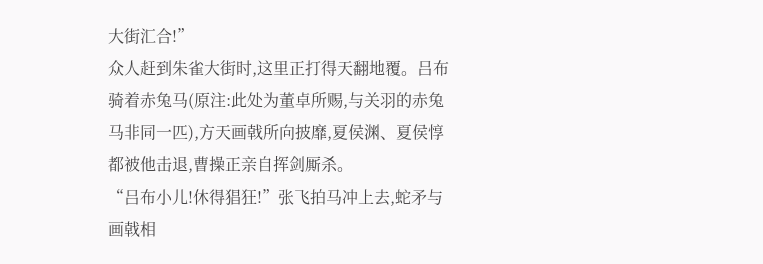大街汇合!”
众人赶到朱雀大街时,这里正打得天翻地覆。吕布骑着赤兔马(原注:此处为董卓所赐,与关羽的赤兔马非同一匹),方天画戟所向披靡,夏侯渊、夏侯惇都被他击退,曹操正亲自挥剑厮杀。
“吕布小儿!休得猖狂!”张飞拍马冲上去,蛇矛与画戟相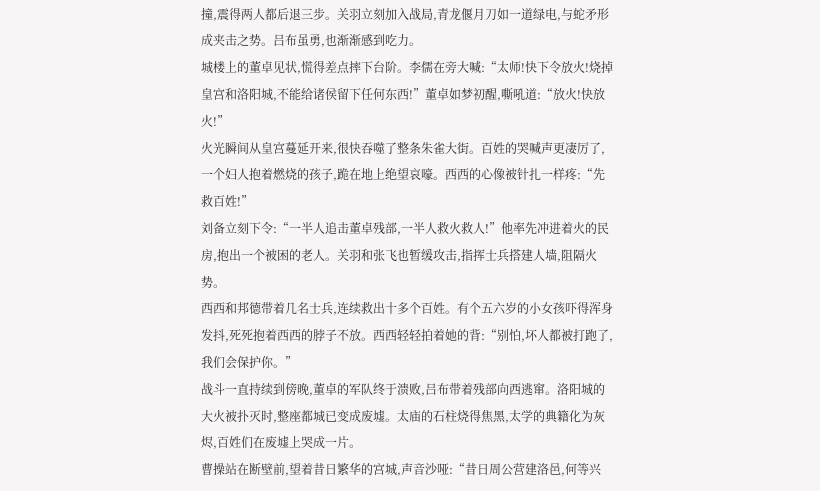撞,震得两人都后退三步。关羽立刻加入战局,青龙偃月刀如一道绿电,与蛇矛形成夹击之势。吕布虽勇,也渐渐感到吃力。
城楼上的董卓见状,慌得差点摔下台阶。李儒在旁大喊:“太师!快下令放火!烧掉皇宫和洛阳城,不能给诸侯留下任何东西!”董卓如梦初醒,嘶吼道:“放火!快放火!”
火光瞬间从皇宫蔓延开来,很快吞噬了整条朱雀大街。百姓的哭喊声更凄厉了,一个妇人抱着燃烧的孩子,跪在地上绝望哀嚎。西西的心像被针扎一样疼:“先救百姓!”
刘备立刻下令:“一半人追击董卓残部,一半人救火救人!”他率先冲进着火的民房,抱出一个被困的老人。关羽和张飞也暂缓攻击,指挥士兵搭建人墙,阻隔火势。
西西和邦德带着几名士兵,连续救出十多个百姓。有个五六岁的小女孩吓得浑身发抖,死死抱着西西的脖子不放。西西轻轻拍着她的背:“别怕,坏人都被打跑了,我们会保护你。”
战斗一直持续到傍晚,董卓的军队终于溃败,吕布带着残部向西逃窜。洛阳城的大火被扑灭时,整座都城已变成废墟。太庙的石柱烧得焦黑,太学的典籍化为灰烬,百姓们在废墟上哭成一片。
曹操站在断壁前,望着昔日繁华的宫城,声音沙哑:“昔日周公营建洛邑,何等兴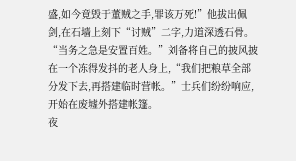盛,如今竟毁于董贼之手,罪该万死!”他拔出佩剑,在石墙上刻下“讨贼”二字,力道深透石骨。
“当务之急是安置百姓。”刘备将自己的披风披在一个冻得发抖的老人身上,“我们把粮草全部分发下去,再搭建临时营帐。”士兵们纷纷响应,开始在废墟外搭建帐篷。
夜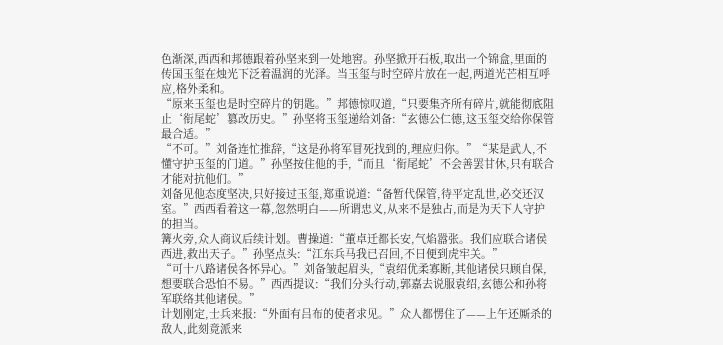色渐深,西西和邦德跟着孙坚来到一处地窖。孙坚掀开石板,取出一个锦盒,里面的传国玉玺在烛光下泛着温润的光泽。当玉玺与时空碎片放在一起,两道光芒相互呼应,格外柔和。
“原来玉玺也是时空碎片的钥匙。”邦德惊叹道,“只要集齐所有碎片,就能彻底阻止‘衔尾蛇’篡改历史。”孙坚将玉玺递给刘备:“玄德公仁德,这玉玺交给你保管最合适。”
“不可。”刘备连忙推辞,“这是孙将军冒死找到的,理应归你。”“某是武人,不懂守护玉玺的门道。”孙坚按住他的手,“而且‘衔尾蛇’不会善罢甘休,只有联合才能对抗他们。”
刘备见他态度坚决,只好接过玉玺,郑重说道:“备暂代保管,待平定乱世,必交还汉室。”西西看着这一幕,忽然明白——所谓忠义,从来不是独占,而是为天下人守护的担当。
篝火旁,众人商议后续计划。曹操道:“董卓迁都长安,气焰嚣张。我们应联合诸侯西进,救出天子。”孙坚点头:“江东兵马我已召回,不日便到虎牢关。”
“可十八路诸侯各怀异心。”刘备皱起眉头,“袁绍优柔寡断,其他诸侯只顾自保,想要联合恐怕不易。”西西提议:“我们分头行动,郭嘉去说服袁绍,玄德公和孙将军联络其他诸侯。”
计划刚定,士兵来报:“外面有吕布的使者求见。”众人都愣住了——上午还厮杀的敌人,此刻竟派来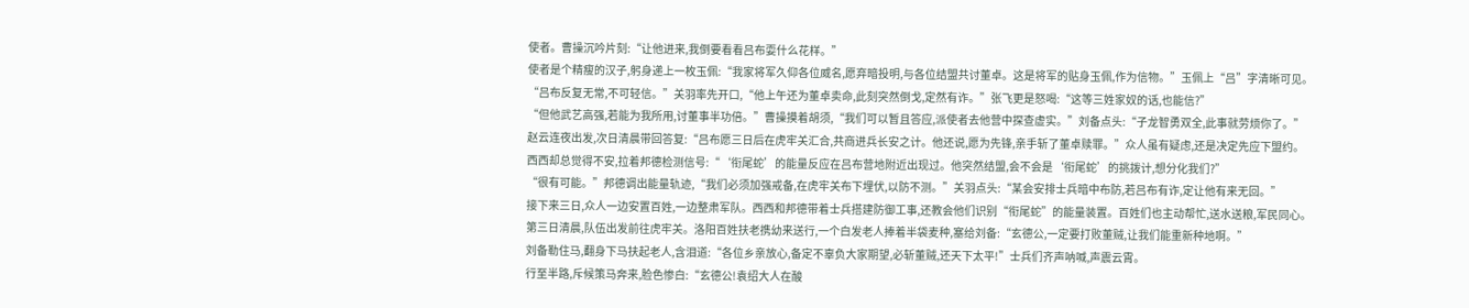使者。曹操沉吟片刻:“让他进来,我倒要看看吕布耍什么花样。”
使者是个精瘦的汉子,躬身递上一枚玉佩:“我家将军久仰各位威名,愿弃暗投明,与各位结盟共讨董卓。这是将军的贴身玉佩,作为信物。”玉佩上“吕”字清晰可见。
“吕布反复无常,不可轻信。”关羽率先开口,“他上午还为董卓卖命,此刻突然倒戈,定然有诈。”张飞更是怒喝:“这等三姓家奴的话,也能信?”
“但他武艺高强,若能为我所用,讨董事半功倍。”曹操摸着胡须,“我们可以暂且答应,派使者去他营中探查虚实。”刘备点头:“子龙智勇双全,此事就劳烦你了。”
赵云连夜出发,次日清晨带回答复:“吕布愿三日后在虎牢关汇合,共商进兵长安之计。他还说,愿为先锋,亲手斩了董卓赎罪。”众人虽有疑虑,还是决定先应下盟约。
西西却总觉得不安,拉着邦德检测信号:“‘衔尾蛇’的能量反应在吕布营地附近出现过。他突然结盟,会不会是‘衔尾蛇’的挑拨计,想分化我们?”
“很有可能。”邦德调出能量轨迹,“我们必须加强戒备,在虎牢关布下埋伏,以防不测。”关羽点头:“某会安排士兵暗中布防,若吕布有诈,定让他有来无回。”
接下来三日,众人一边安置百姓,一边整肃军队。西西和邦德带着士兵搭建防御工事,还教会他们识别“衔尾蛇”的能量装置。百姓们也主动帮忙,送水送粮,军民同心。
第三日清晨,队伍出发前往虎牢关。洛阳百姓扶老携幼来送行,一个白发老人捧着半袋麦种,塞给刘备:“玄德公,一定要打败董贼,让我们能重新种地啊。”
刘备勒住马,翻身下马扶起老人,含泪道:“各位乡亲放心,备定不辜负大家期望,必斩董贼,还天下太平!”士兵们齐声呐喊,声震云霄。
行至半路,斥候策马奔来,脸色惨白:“玄德公!袁绍大人在酸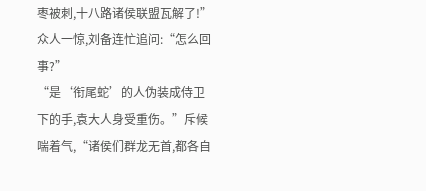枣被刺,十八路诸侯联盟瓦解了!”众人一惊,刘备连忙追问:“怎么回事?”
“是‘衔尾蛇’的人伪装成侍卫下的手,袁大人身受重伤。”斥候喘着气,“诸侯们群龙无首,都各自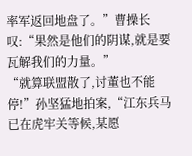率军返回地盘了。”曹操长叹:“果然是他们的阴谋,就是要瓦解我们的力量。”
“就算联盟散了,讨董也不能停!”孙坚猛地拍案,“江东兵马已在虎牢关等候,某愿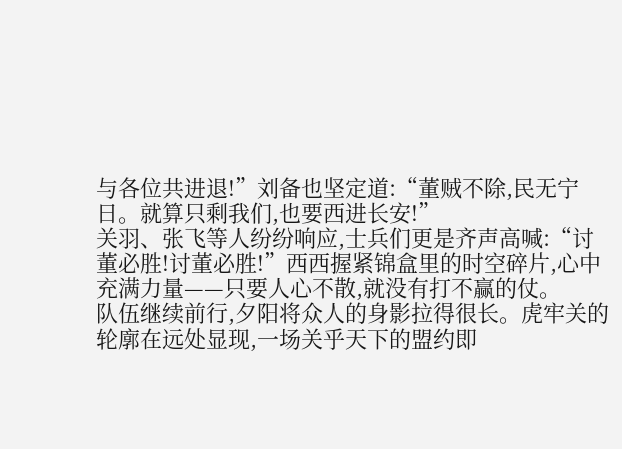与各位共进退!”刘备也坚定道:“董贼不除,民无宁日。就算只剩我们,也要西进长安!”
关羽、张飞等人纷纷响应,士兵们更是齐声高喊:“讨董必胜!讨董必胜!”西西握紧锦盒里的时空碎片,心中充满力量——只要人心不散,就没有打不赢的仗。
队伍继续前行,夕阳将众人的身影拉得很长。虎牢关的轮廓在远处显现,一场关乎天下的盟约即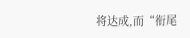将达成,而“衔尾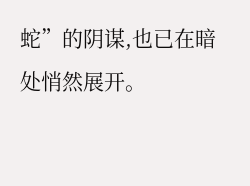蛇”的阴谋,也已在暗处悄然展开。